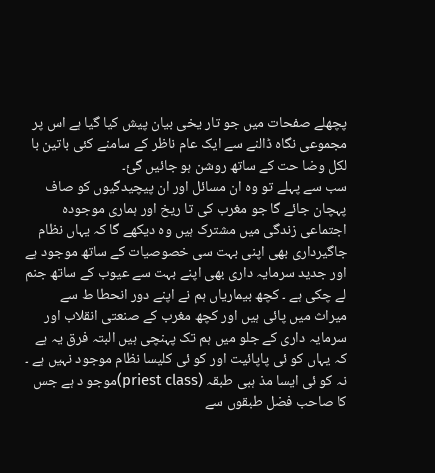پچھلے صفحات میں جو تار یخی بیان پیش کیا گیا ہے اس پر مجموعی نگاہ ڈالنے سے ایک عام ناظر کے سامنے کئی باتین با لکل وضا حت کے ساتھ روشن ہو جائیں گئ۔
سب سے پہلے تو وہ ان مسائل اور ان پیچیدگیوں کو صاف پہچان جائے گا جو مغرب کی تا ریخ اور ہماری موجودہ اجتماعی زندگی میں مشترک ہیں وہ دیکھے گا کہ یہاں نظام جاگیرداری بھی اپنی بہت سی خصوصیات کے ساتھ موجود ہے اور جدید سرمایہ داری بھی اپنے بہت سے عیوب کے ساتھ جنم لے چکی ہے ۔ کچھ بیماریاں ہم نے اپنے دور انحطا ط سے میراث میں پائی ہیں اور کچھ مغرب کے صنعتی انقلاب اور سرمایہ داری کے جلو میں ہم تک پہنچی ہیں البتہ فرق یہ ہے کہ یہاں کو ئی پاپائیت اور کو ئی کلیسا نظام موجود نہیں ہے ۔ نہ کو ئی ایسا مذ ہبی طبقہ (priest class)موجو د ہے جس کا صاحب فضل طبقوں سے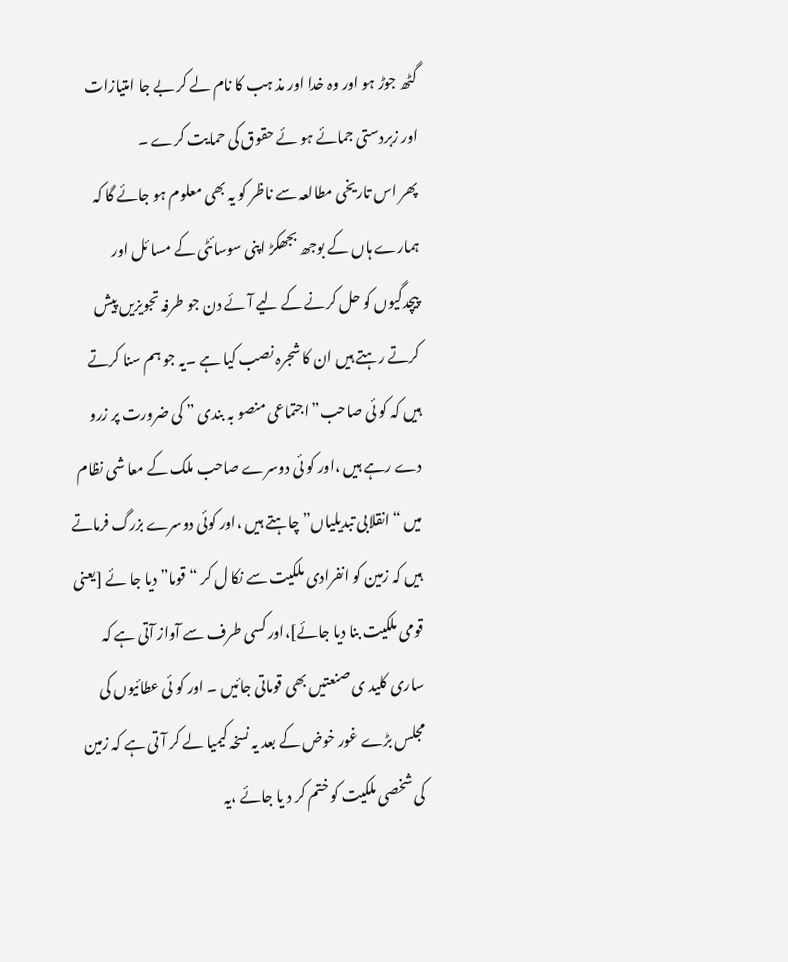گٹھ جوڑ ہو اور وہ خدا اور مذ ہب کا نام لے کر بے جا امتیازات اور زبردستی جمائے ہو ئے حقوق کی حمایت کرے ۔
پھر اس تاریخی مطالعہ سے ناظر کو یہ بھی معلوم ہو جائے گا کہ ہمارے ہاں کے بوجھ بجھکڑ اپنی سوسائٹی کے مسا ئل اور پیچدگیوں کو حل کرنے کے لیے آئے دن جو طرفہ تجویزیں پیش کرتے رہتے ہیں ان کا شجرہ نصب کیا ہے ۔یہ جو ہم سنا کرتے ہیں کہ کو ئی صاحب”اجتماعی منصو بہ بندی ” کی ضرورت پر زرو دے رہے ہیں ،اور کو ئی دوسرے صاحب ملک کے معا شی نظام میں “انقلابی تبدیلیاں” چاہتے ہیں ،اور کوئی دوسرے بزرگ فرماتے ہیں کہ زمین کو انفرادی ملکیت سے نکا ل کر “قوما” دیا جا ئے [یعنی قومی ملکیت بنا دیا جائے]،اور کسی طرف سے آواز آتی ہے کہ ساری کلید ی صنعتیں بھی قوماتی جائیں ۔ اور کو ئی عطائیوں کی مجلس بڑے غور خوض کے بعد یہ نسخہ کیمیا لے کر آ تی ہے کہ زمین کی شخصی ملکیت کو ختم کر د یا جائے ،یہ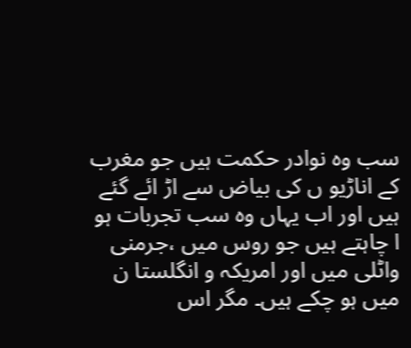سب وہ نوادر حکمت ہیں جو مغرب کے اناڑیو ں کی بیاض سے اڑ ائے گئے ہیں اور اب یہاں وہ سب تجربات ہو ا چاہتے ہیں جو روس میں ،جرمنی واٹلی میں اور امریکہ و انگلستا ن میں ہو چکے ہیں۔ مگر اس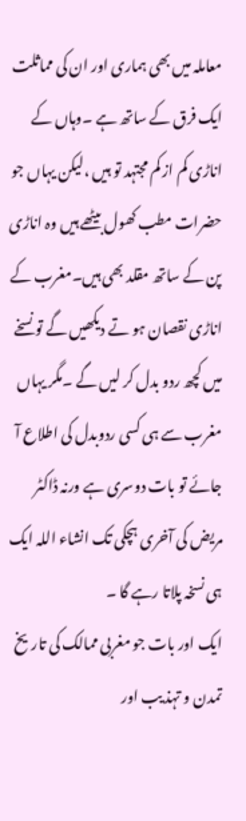معاملہ میں بھی ہماری اور ان کی مماثلت ایک فرق کے ساتھ ہے ۔وہاں کے اناڑی کم از کم مجتہد تو ہیں ،لیکن یہاں جو حضرات مطب کھول بیٹھے ہیں وہ اناڑی پن کے ساتھ مقلد بھی ہیں۔مغرب کے اناڑی نقصان ہو تے دیکھیں گے تو نسخے میں کچھ ردو بدل کر لیں گے ۔مگر یہاں مغرب سے ہی کسی ردوبدل کی اطلاع آ جائے تو بات دوسری ہے ورنہ ڈاکٹر مریض کی آخری ہچکی تک انشاء اللہ ایک ہی نسخہ پلاتا رہے گا ۔
ایک اور بات جو مغربی ممالک کی تاریخ تمدن و تہذ یب اور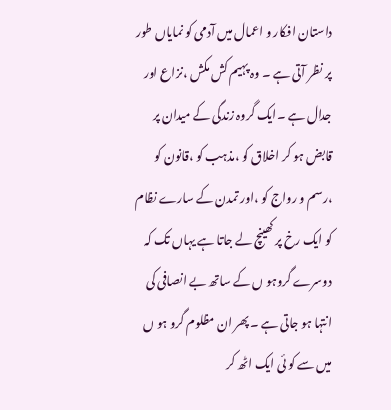داستان افکار و اعمال میں آدمی کو نمایاں طور پر نظر آتی ہے ۔ وہ پہیم کش مکش ،نزاع اور جدال ہے ۔ایک گروہ زندگی کے میدان پر قابض ہو کر اخلاق کو ،مذہب کو ،قانون کو ،رسم و رواج کو ،اور تمدن کے سارے نظام کو ایک رخ پر کھینچ لے جاتا ہے یہاں تک کہ دوسرے گروہو ں کے ساتھ بے انصافی کی انتہا ہو جاتی ہے ۔پھر ان مظلوم گرو ہو ں میں سے کو ئی ایک اٹھ کر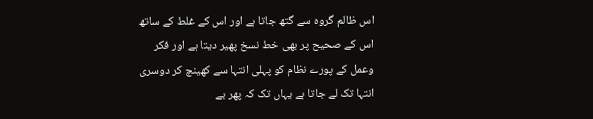اس ظالم گروہ سے گتھ جاتا ہے اور اس کے غلط کے ساتھ اس کے صحیح پر بھی خط نسخ پھیر دیتا ہے اور فکر وعمل کے پورے نظام کو پہلی انتہا سے کھینچ کر دوسری انتہا تک لے جاتا ہے یہاں تک کہ پھر بے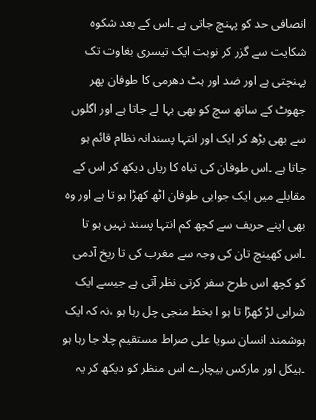انصافی حد کو پہنچ جاتی ہے ۔اس کے بعد شکوہ شکایت سے گزر کر نوبت ایک تیسری بغاوت تک پہنچتی ہے اور ضد اور ہٹ دھرمی کا طوفان پھر جھوٹ کے ساتھ سچ کو بھی بہا لے جاتا ہے اور اگلوں سے بھی بڑھ کر ایک اور انتہا پسندانہ نظام قائم ہو جاتا ہے ۔اس طوفان کی تباہ کا ریاں دیکھ کر اس کے مقابلے میں ایک جوابی طوفان اٹھ کھڑا ہو تا ہے اور وہ بھی اپنے حریف سے کچھ کم انتہا پسند نہیں ہو تا ۔اس کھینچ تان کی وجہ سے مغرب کی تا ریخ آدمی کو کچھ اس طرح سفر کرتی نظر آتی ہے جیسے ایک شرابی لڑ کھڑا تا ہو ا بخط منجی چل رہا ہو ،نہ کہ ایک ہوشمند انسان سویا علی صراط مستقیم چلا جا رہا ہو ۔ہیکل اور مارکس بیچارے اس منظر کو دیکھ کر یہ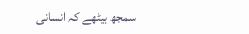سمجھ بیٹھے کہ انسانی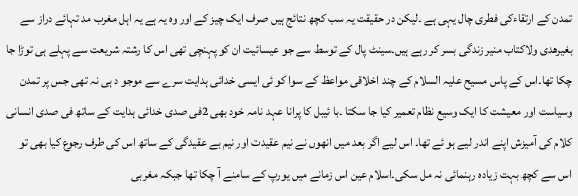تمدن کے ارتقاءکی فطری چال یہی ہے ۔لیکن در حقیقت یہ سب کچھ نتائج ہیں صرف ایک چیز کے اور وہ یہ ہے یہ اہل مغرب مد تہائے دراز سے بغیرھدی ولاکتاب منیر زندگی بسر کر رہے ہیں۔سینٹ پال کے توسط سے جو عیسائیت ان کو پہنچی تھی اس کا رشتہ شریعت سے پہلے ہی توڑا جا چکا تھا۔اس کے پاس مسیح علیہ السلام کے چند اخلاقی مواعظ کے سوا کو ئی ایسی خدائی ہدایت سرے سے موجو د ہی نہ تھی جس پر تمدن وسیاست اور معیشت کا ایک وسیع نظام تعمیر کیا جا سکتا ۔با ئیبل کا پرانا عہد نامہ خود بھی 2فی صدی خدائی ہدایت کے ساتھ فی صدی انسانی کلام کی آمیزش اپنے اندر لیے ہو ئے تھا۔ اس لیے اگر بعد میں انھوں نے نیم عقیدت اور نیم بے عقیدگی کے ساتھ اس کی طرف رجوع کیا بھی تو اس سے کچھ بہت زیادہ رہنمائی نہ مل سکی۔اسلام عین اس زمانے میں یورپ کے سامنے آ چکا تھا جبکہ مغربی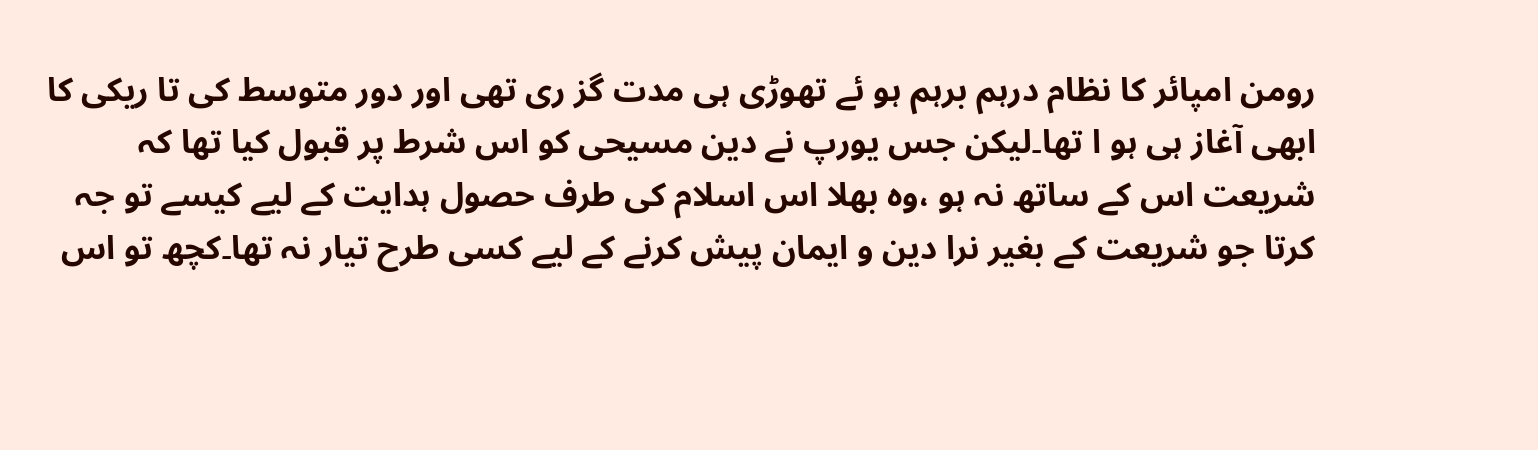رومن امپائر کا نظام درہم برہم ہو ئے تھوڑی ہی مدت گز ری تھی اور دور متوسط کی تا ریکی کا ابھی آغاز ہی ہو ا تھا۔لیکن جس یورپ نے دین مسیحی کو اس شرط پر قبول کیا تھا کہ شریعت اس کے ساتھ نہ ہو ،وہ بھلا اس اسلام کی طرف حصول ہدایت کے لیے کیسے تو جہ کرتا جو شریعت کے بغیر نرا دین و ایمان پیش کرنے کے لیے کسی طرح تیار نہ تھا۔کچھ تو اس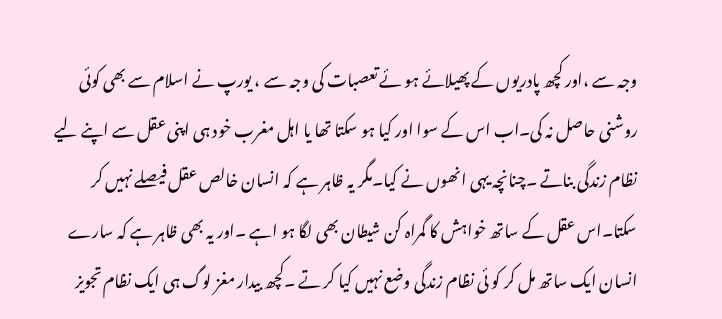وجہ سے ،اور کچھ پادریوں کے پھیلائے ہو ئے تعصبات کی وجہ سے ، یورپ نے اسلام سے بھی کوئی روشنی حاصل نہ کی۔اب اس کے سوا اور کیا ہو سکتا تھا یا اہل مغرب خود ہی اپنی عقل سے اپنے لیے نظام زندگی بناتے ۔چنانچہ یہی انھوں نے کیا۔مگر یہ ظاہر ہے کہ انسان خالص عقل فیصلے نہیں کر سکتا۔اس عقل کے ساتھ خواہش کا گمراہ کن شیطان بھی لگا ہو اہے ۔اور یہ بھی ظاہر ہے کہ سارے انسان ایک ساتھ مل کر کو ئی نظام زندگی وضع نہیں کیا کر تے ۔کچھ بیدار مغز لوگ ہی ایک نظام تجویز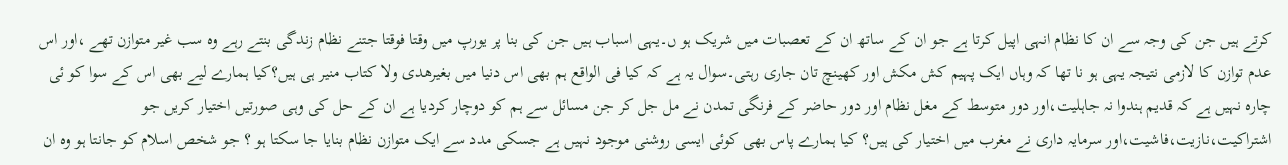کرتے ہیں جن کی وجہ سے ان کا نظام انہی اپیل کرتا ہے جو ان کے ساتھ ان کے تعصبات میں شریک ہو ں۔یہی اسباب ہیں جن کی بنا پر یورپ میں وقتا فوقتا جتنے نظام زندگی بنتے رہے وہ سب غیر متوازن تھے ،اور اس عدم توازن کا لازمی نتیجہ یہی ہو نا تھا کہ وہاں ایک پہیم کش مکش اور کھینچ تان جاری رہتی۔سوال یہ ہے کہ کیا فی الواقع ہم بھی اس دنیا میں بغیرھدی ولا کتاب منیر ہی ہیں؟کیا ہمارے لیے بھی اس کے سوا کو ئی چارہ نہیں ہے کہ قدیم ہندوا نہ جاہلیت،اور دور متوسط کے مغل نظام اور دور حاضر کے فرنگی تمدن نے مل جل کر جن مسائل سے ہم کو دوچار کردیا ہے ان کے حل کی وہی صورتیں اختیار کریں جو اشتراکیت،نازیت،فاشیت،اور سرمایہ داری نے مغرب میں اختیار کی ہیں؟ کیا ہمارے پاس بھی کوئی ایسی روشنی موجود نہیں ہے جسکی مدد سے ایک متوازن نظام بنایا جا سکتا ہو ؟ جو شخص اسلام کو جانتا ہو وہ ان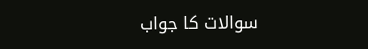سوالات کا جواب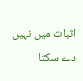اثبات میں نہیں دے سکتا